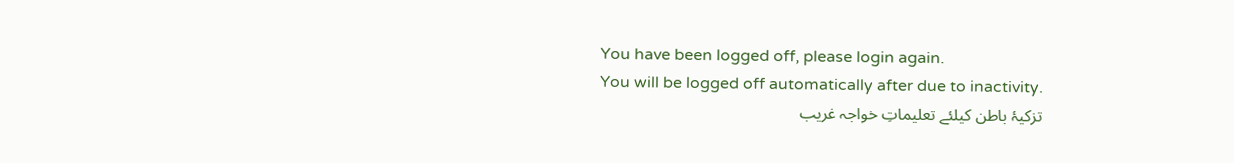You have been logged off, please login again.
You will be logged off automatically after due to inactivity.
تزکیۂ باطن کیلئے تعلیماتِ خواجہ غریب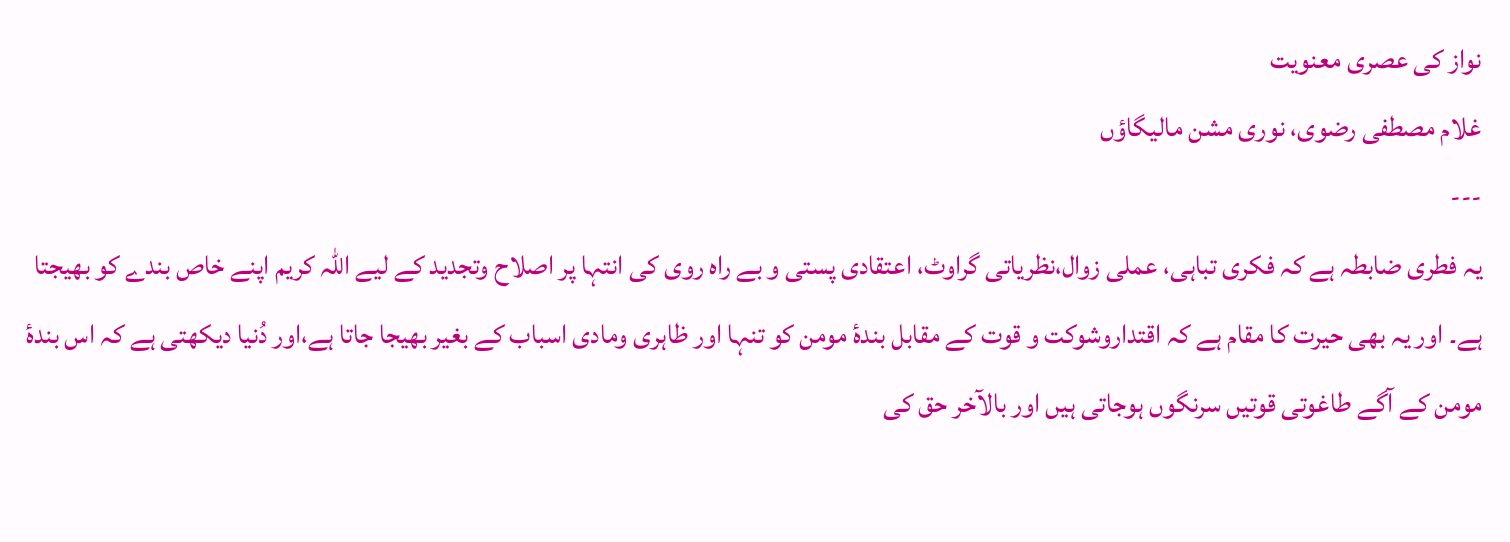نواز کی عصری معنویت
غلام مصطفی رضوی، نوری مشن مالیگاؤں
---
یہ فطری ضابطہ ہے کہ فکری تباہی، عملی زوال،نظریاتی گراوٹ، اعتقادی پستی و بے راہ روی کی انتہا پر اصلاح وتجدید کے لیے اللہ کریم اپنے خاص بندے کو بھیجتا ہے۔ اور یہ بھی حیرت کا مقام ہے کہ اقتداروشوکت و قوت کے مقابل بندۂ مومن کو تنہا اور ظاہری ومادی اسباب کے بغیر بھیجا جاتا ہے،اور دُنیا دیکھتی ہے کہ اس بندۂ مومن کے آگے طاغوتی قوتیں سرنگوں ہوجاتی ہیں اور بالآخر حق کی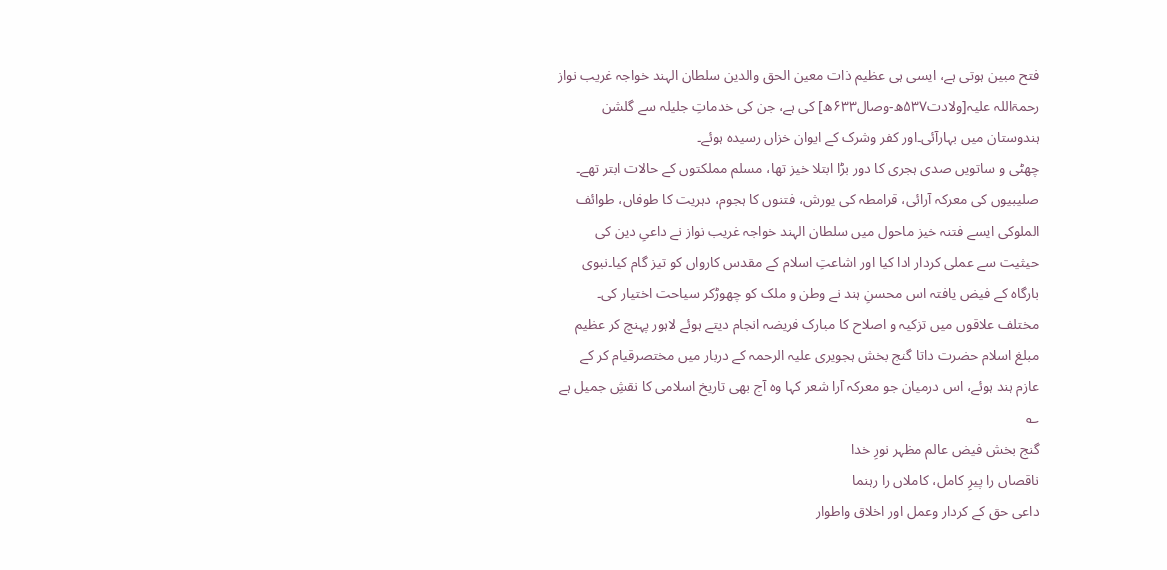فتح مبین ہوتی ہے، ایسی ہی عظیم ذات معین الحق والدین سلطان الہند خواجہ غریب نواز رحمۃاللہ علیہ[ولادت۵۳۷ھ-وصال۶۳۳ھ] کی ہے، جن کی خدماتِ جلیلہ سے گلشن ہندوستان میں بہارآئی۔اور کفر وشرک کے ایوان خزاں رسیدہ ہوئے۔
چھٹی و ساتویں صدی ہجری کا دور بڑا ابتلا خیز تھا، مسلم مملکتوں کے حالات ابتر تھے۔ صلیبیوں کی معرکہ آرائی، قرامطہ کی یورش، فتنوں کا ہجوم، دہریت کا طوفاں، طوائف الملوکی ایسے فتنہ خیز ماحول میں سلطان الہند خواجہ غریب نواز نے داعیِ دین کی حیثیت سے عملی کردار ادا کیا اور اشاعتِ اسلام کے مقدس کارواں کو تیز گام کیا۔نبوی بارگاہ کے فیض یافتہ اس محسنِ ہند نے وطن و ملک کو چھوڑکر سیاحت اختیار کی۔ مختلف علاقوں میں تزکیہ و اصلاح کا مبارک فریضہ انجام دیتے ہوئے لاہور پہنچ کر عظیم مبلغ اسلام حضرت داتا گنج بخش ہجویری علیہ الرحمہ کے دربار میں مختصرقیام کر کے عازم ہند ہوئے، اس درمیان جو معرکہ آرا شعر کہا وہ آج بھی تاریخ اسلامی کا نقشِ جمیل ہے ؎
گنج بخش فیض عالم مظہر نورِ خدا
ناقصاں را پیرِ کامل، کاملاں را رہنما
داعی حق کے کردار وعمل اور اخلاق واطوار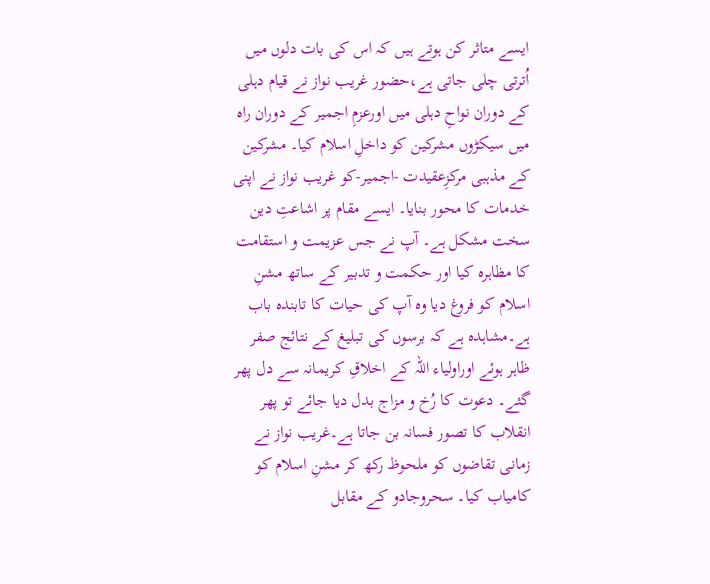ایسے متاثر کن ہوتے ہیں کہ اس کی بات دلوں میں اُترتی چلی جاتی ہے،حضور غریب نواز نے قیام دہلی کے دوران نواحِ دہلی میں اورعزمِ اجمیر کے دوران راہ میں سیکڑوں مشرکین کو داخلِ اسلام کیا۔ مشرکین کے مذہبی مرکزِعقیدت -اجمیر-کو غریب نواز نے اپنی خدمات کا محور بنایا۔ ایسے مقام پر اشاعتِ دین سخت مشکل ہے۔ آپ نے جس عزیمت و استقامت کا مظاہرہ کیا اور حکمت و تدبیر کے ساتھ مشنِ اسلام کو فروغ دیا وہ آپ کی حیات کا تابندہ باب ہے۔مشاہدہ ہے کہ برسوں کی تبلیغ کے نتائج صفر ظاہر ہوئے اوراولیاء اللہ کے اخلاقِ کریمانہ سے دل پھر گئے۔ دعوت کا رُخ و مزاج بدل دیا جائے تو پھر انقلاب کا تصور فسانہ بن جاتا ہے۔غریب نواز نے زمانی تقاضوں کو ملحوظ رکھ کر مشنِ اسلام کو کامیاب کیا۔ سحروجادو کے مقابل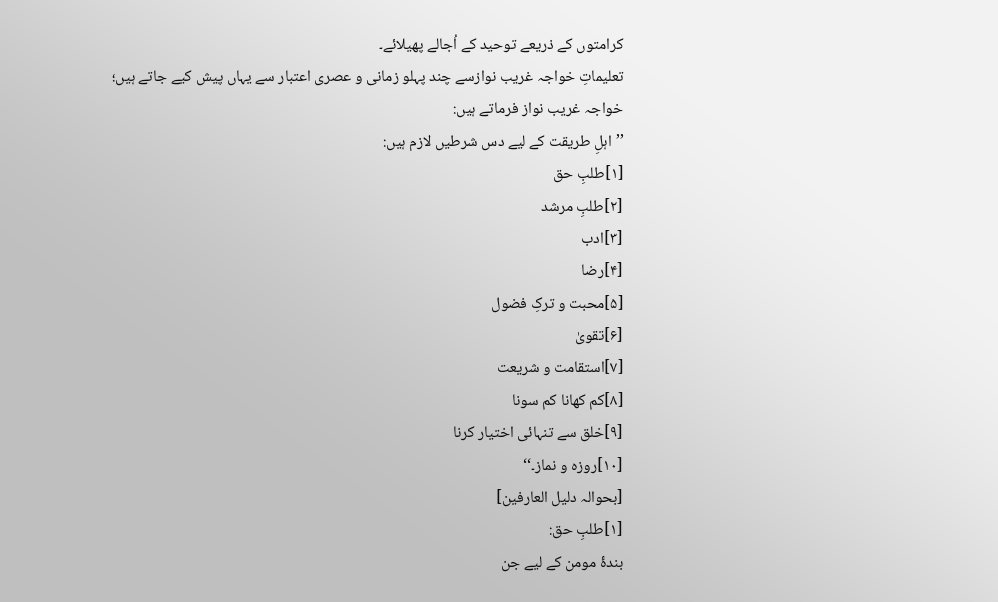کرامتوں کے ذریعے توحید کے اُجالے پھیلائے۔
تعلیماتِ خواجہ غریب نوازسے چند پہلو زمانی و عصری اعتبار سے یہاں پیش کیے جاتے ہیں؛ خواجہ غریب نواز فرماتے ہیں:
’’اہلِ طریقت کے لیے دس شرطیں لازم ہیں:
[۱]طلبِ حق
[۲]طلبِ مرشد
[۳]ادب
[۴]رضا
[۵]محبت و ترکِ فضول
[۶]تقویٰ
[۷]استقامت و شریعت
[۸]کم کھانا کم سونا
[۹]خلق سے تنہائی اختیار کرنا
[۱۰]روزہ و نماز۔‘‘
[بحوالہ دلیل العارفین]
[۱]طلبِ حق:
بندۂ مومن کے لیے جن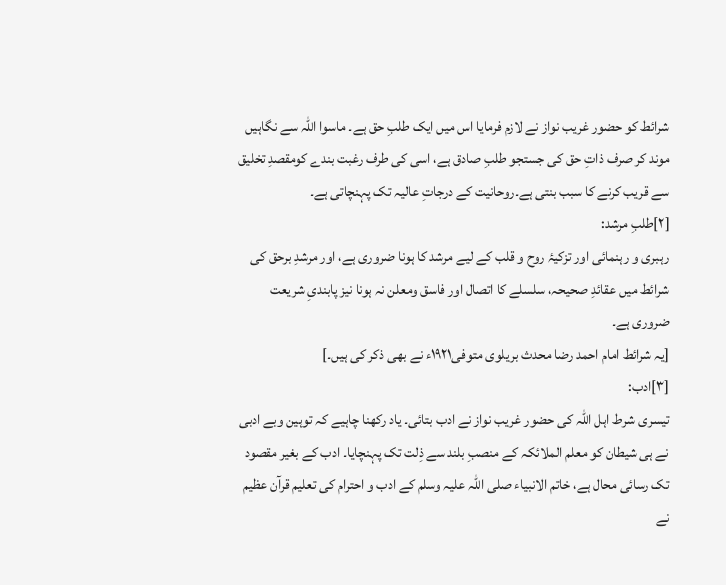شرائط کو حضور غریب نواز نے لازم فرمایا اس میں ایک طلبِ حق ہے۔ ماسوا اللہ سے نگاہیں موند کر صرف ذاتِ حق کی جستجو طلبِ صادق ہے، اسی کی طرف رغبت بندے کومقصدِ تخلیق سے قریب کرنے کا سبب بنتی ہے۔روحانیت کے درجاتِ عالیہ تک پہنچاتی ہے۔
[۲]طلبِ مرشد:
رہبری و رہنمائی اور تزکیۂ روح و قلب کے لیے مرشد کا ہونا ضروری ہے، اور مرشدِ برحق کی شرائط میں عقائدِ صحیحہ، سلسلے کا اتصال اور فاسق ومعلن نہ ہونا نیز پابندیِ شریعت ضروری ہے۔
[یہ شرائط امام احمد رضا محدث بریلوی متوفی۱۹۲۱ء نے بھی ذکر کی ہیں۔]
[۳]ادب:
تیسری شرط اہل اللہ کی حضور غریب نواز نے ادب بتائی۔ یاد رکھنا چاہیے کہ توہین وبے ادبی نے ہی شیطان کو معلم الملائکہ کے منصبِ بلند سے ذِلت تک پہنچایا۔ ادب کے بغیر مقصود تک رسائی محال ہے، خاتم الانبیاء صلی اللہ علیہ وسلم کے ادب و احترام کی تعلیم قرآن عظیم نے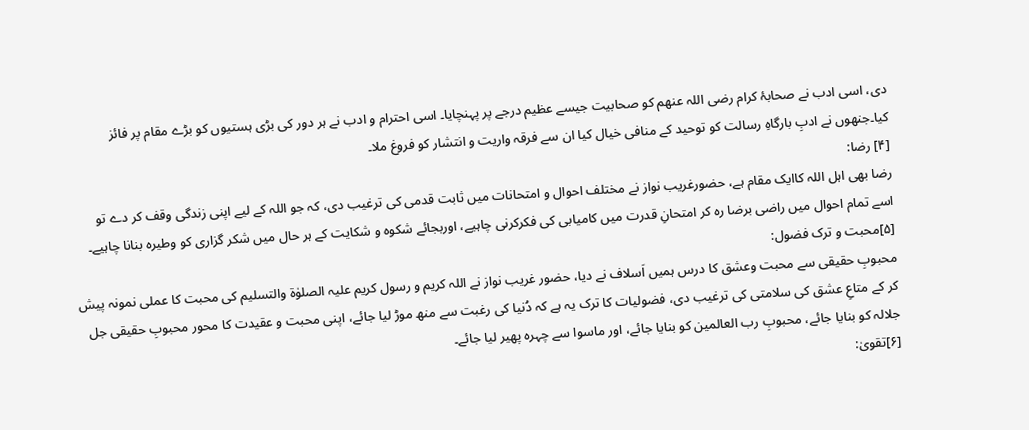دی، اسی ادب نے صحابۂ کرام رضی اللہ عنھم کو صحابیت جیسے عظیم درجے پر پہنچایا۔ اسی احترام و ادب نے ہر دور کی بڑی ہستیوں کو بڑے مقام پر فائز کیا۔جنھوں نے ادبِ بارگاہِ رسالت کو توحید کے منافی خیال کیا ان سے فرقہ واریت و انتشار کو فروغ ملا۔
[۴] رضا:
رضا بھی اہل اللہ کاایک مقام ہے، حضورغریب نواز نے مختلف احوال و امتحانات میں ثابت قدمی کی ترغیب دی، کہ جو اللہ کے لیے اپنی زندگی وقف کر دے تو اسے تمام احوال میں راضی برضا رہ کر امتحانِ قدرت میں کامیابی کی فکرکرنی چاہیے، اوربجائے شکوہ و شکایت کے ہر حال میں شکر گزاری کو وطیرہ بنانا چاہیے۔
[۵]محبت و ترک فضول:
محبوبِ حقیقی سے محبت وعشق کا درس ہمیں اَسلاف نے دیا، حضور غریب نواز نے اللہ کریم و رسول کریم علیہ الصلوٰۃ والتسلیم کی محبت کا عملی نمونہ پیش کر کے متاعِ عشق کی سلامتی کی ترغیب دی، فضولیات کا ترک یہ ہے کہ دُنیا کی رغبت سے منھ موڑ لیا جائے، اپنی محبت و عقیدت کا محور محبوبِ حقیقی جل جلالہ کو بنایا جائے، محبوبِ رب العالمین کو بنایا جائے، اور ماسوا سے چہرہ پھیر لیا جائے۔
[۶]تقویٰ: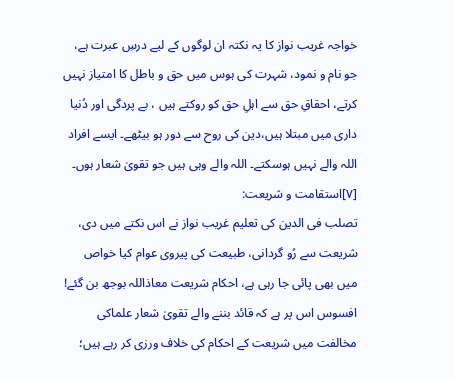خواجہ غریب نواز کا یہ نکتہ ان لوگوں کے لیے درسِ عبرت ہے، جو نام و نمود، شہرت کی ہوس میں حق و باطل کا امتیاز نہیں کرتے، احقاقِ حق سے اہلِ حق کو روکتے ہیں ، بے پردگی اور دُنیا داری میں مبتلا ہیں،دین کی روح سے دور ہو بیٹھے۔ ایسے افراد اللہ والے نہیں ہوسکتے۔ اللہ والے وہی ہیں جو تقویٰ شعار ہوں۔
[۷]استقامت و شریعت:
تصلب فی الدین کی تعلیم غریب نواز نے اس نکتے میں دی، شریعت سے رُو گردانی، طبیعت کی پیروی عوام کیا خواص میں بھی پائی جا رہی ہے، احکام شریعت معاذاللہ بوجھ بن گئے! افسوس اس پر ہے کہ قائد بننے والے تقویٰ شعار علماکی مخالفت میں شریعت کے احکام کی خلاف ورزی کر رہے ہیں؛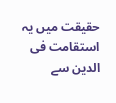حقیقت میں یہ استقامت فی الدین سے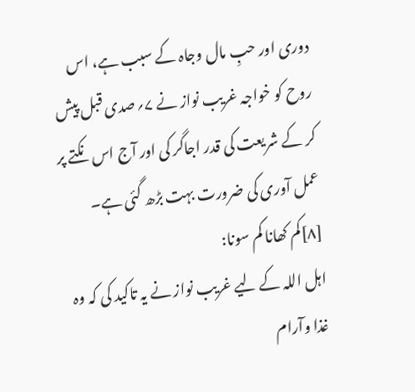دوری اور حبِ مال وجاہ کے سبب ہے، اس روح کو خواجہ غریب نواز نے ۷؍صدی قبل پیش کر کے شریعت کی قدر اجاگر کی اور آج اس نکتے پر عمل آوری کی ضرورت بہت بڑھ گئی ہے۔
[۸]کم کھانا کم سونا:
اہل اللہ کے لیے غریب نواز نے یہ تاکید کی کہ وہ غذا وآرام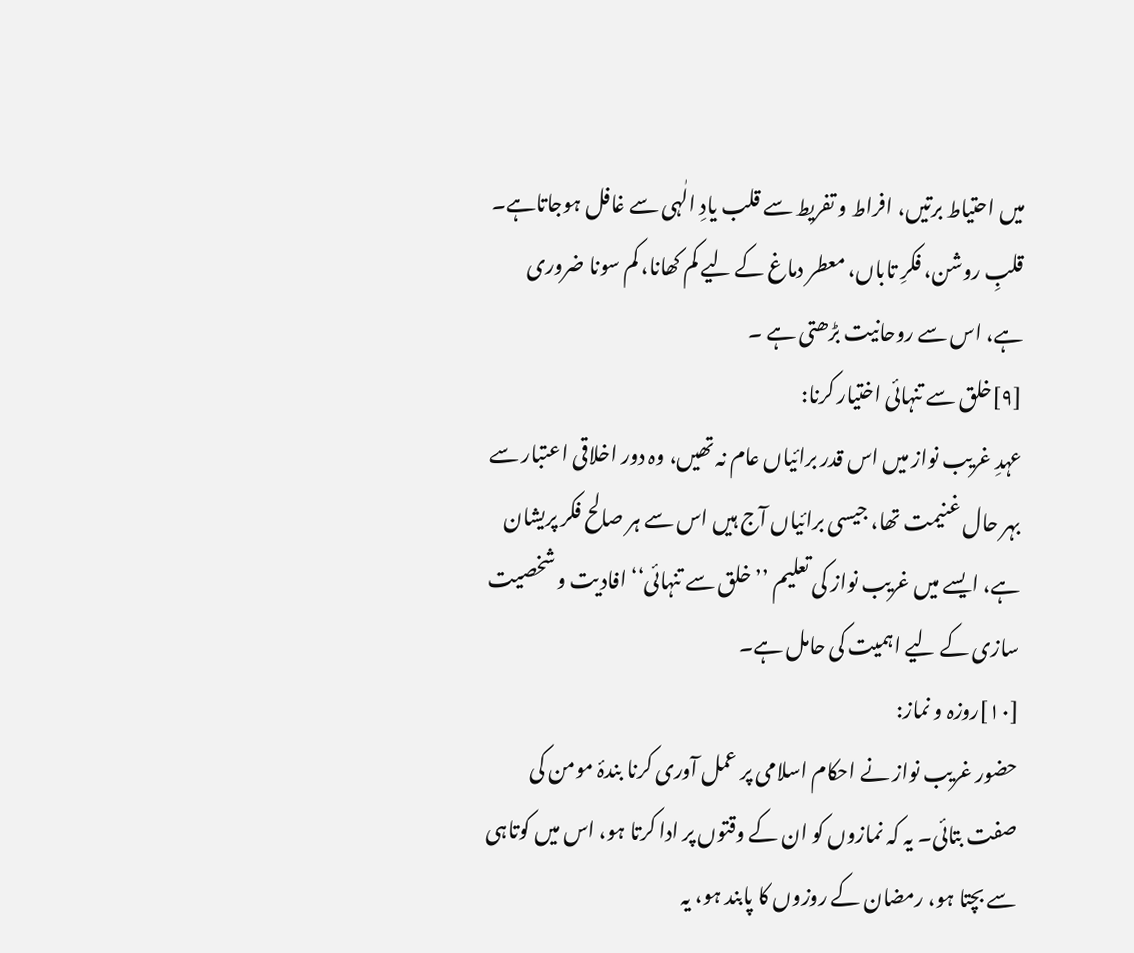میں احتیاط برتیں، افراط و تفریط سے قلب یادِ الٰہی سے غافل ہوجاتاہے۔ قلبِ روشن، فکرِ تاباں، معطر دماغ کے لیے کم کھانا، کم سونا ضروری ہے، اس سے روحانیت بڑھتی ہے ۔
[۹]خلق سے تنہائی اختیار کرنا:
عہدِ غریب نواز میں اس قدر برائیاں عام نہ تھیں، وہ دور اخلاقی اعتبار سے بہر حال غنیمت تھا، جیسی برائیاں آج ہیں اس سے ہر صالح فکر پریشان ہے، ایسے میں غریب نواز کی تعلیم ’’خلق سے تنہائی‘‘ افادیت و شخصیت سازی کے لیے اہمیت کی حامل ہے۔
[۱۰]روزہ و نماز:
حضور غریب نواز نے احکام اسلامی پر عمل آوری کرنا بندۂ مومن کی صفت بتائی۔ یہ کہ نمازوں کو ان کے وقتوں پر ادا کرتا ہو، اس میں کوتاہی سے بچتا ہو، رمضان کے روزوں کا پابند ہو، یہ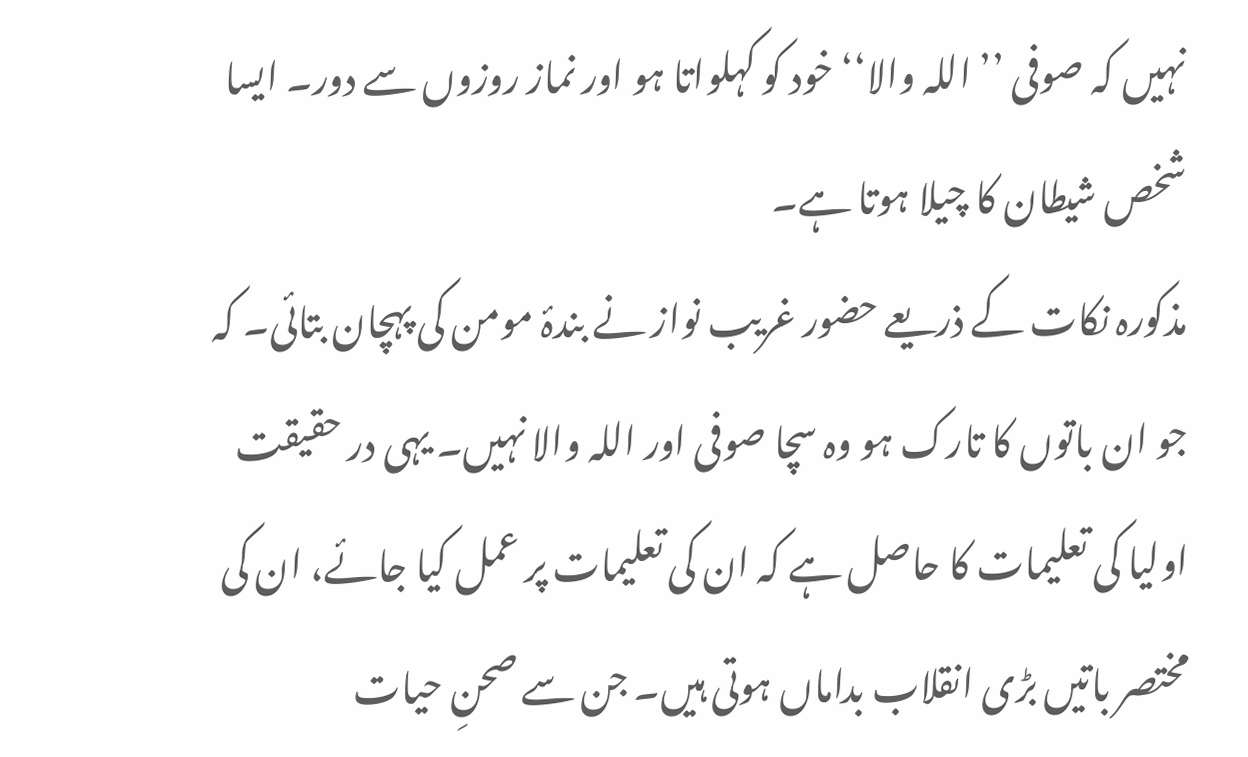نہیں کہ صوفی ’’ اللہ والا‘‘ خود کو کہلواتا ہو اور نماز روزوں سے دور۔ ایسا شخص شیطان کا چیلا ہوتا ہے۔
مذکورہ نکات کے ذریعے حضور غریب نواز نے بندۂ مومن کی پہچان بتائی۔ کہ جو ان باتوں کا تارک ہو وہ سچا صوفی اور اللہ والا نہیں۔ یہی در حقیقت اولیا کی تعلیمات کا حاصل ہے کہ ان کی تعلیمات پر عمل کیا جائے، ان کی مختصر باتیں بڑی انقلاب بداماں ہوتی ہیں۔ جن سے صحنِ حیات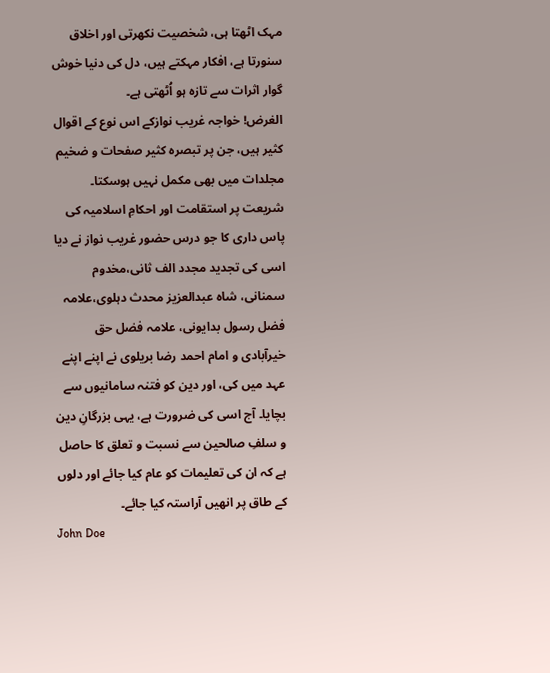مہک اٹھتا ہی، شخصیت نکھرتی اور اخلاق سنورتا ہے، افکار مہکتے ہیں، دل کی دنیا خوش گوار اثرات سے تازہ ہو اُٹھتی ہے۔
الغرض! خواجہ غریب نوازکے اس نوع کے اقوال کثیر ہیں، جن پر تبصرہ کثیر صفحات و ضخیم مجلدات میں بھی مکمل نہیں ہوسکتا۔ شریعت پر استقامت اور احکامِ اسلامیہ کی پاس داری کا جو درس حضور غریب نواز نے دیا اسی کی تجدید مجدد الف ثانی،مخدوم سمنانی، شاہ عبدالعزیز محدث دہلوی،علامہ فضل رسول بدایونی، علامہ فضل حق خیرآبادی و امام احمد رضا بریلوی نے اپنے اپنے عہد میں کی، اور دین کو فتنہ سامانیوں سے بچایا۔ آج اسی کی ضرورت ہے، یہی بزرگانِ دین و سلفِ صالحین سے نسبت و تعلق کا حاصل ہے کہ ان کی تعلیمات کو عام کیا جائے اور دلوں کے طاق پر انھیں آراستہ کیا جائے۔
John Doe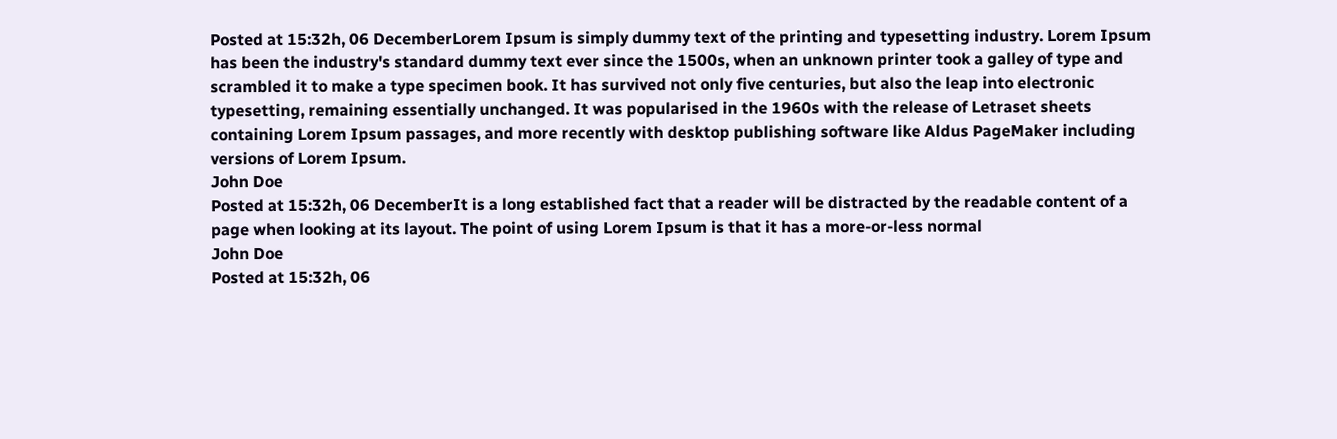Posted at 15:32h, 06 DecemberLorem Ipsum is simply dummy text of the printing and typesetting industry. Lorem Ipsum has been the industry's standard dummy text ever since the 1500s, when an unknown printer took a galley of type and scrambled it to make a type specimen book. It has survived not only five centuries, but also the leap into electronic typesetting, remaining essentially unchanged. It was popularised in the 1960s with the release of Letraset sheets containing Lorem Ipsum passages, and more recently with desktop publishing software like Aldus PageMaker including versions of Lorem Ipsum.
John Doe
Posted at 15:32h, 06 DecemberIt is a long established fact that a reader will be distracted by the readable content of a page when looking at its layout. The point of using Lorem Ipsum is that it has a more-or-less normal
John Doe
Posted at 15:32h, 06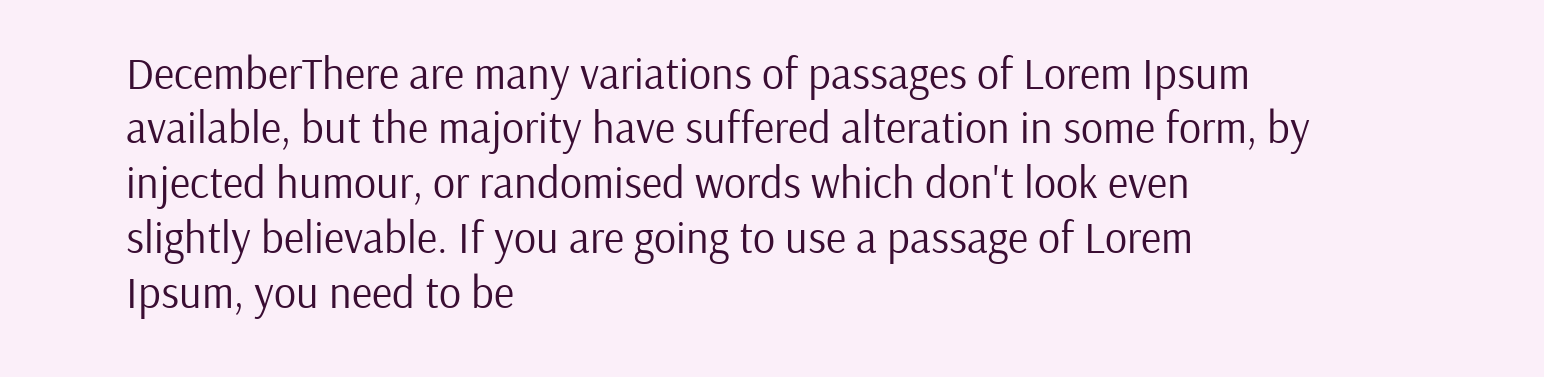DecemberThere are many variations of passages of Lorem Ipsum available, but the majority have suffered alteration in some form, by injected humour, or randomised words which don't look even slightly believable. If you are going to use a passage of Lorem Ipsum, you need to be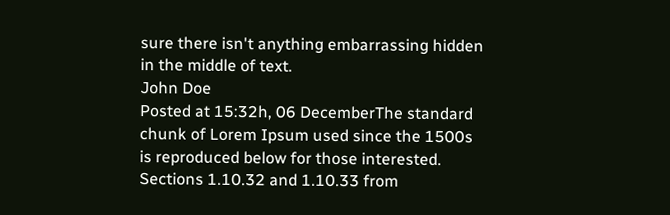sure there isn't anything embarrassing hidden in the middle of text.
John Doe
Posted at 15:32h, 06 DecemberThe standard chunk of Lorem Ipsum used since the 1500s is reproduced below for those interested. Sections 1.10.32 and 1.10.33 from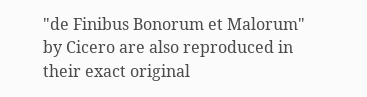"de Finibus Bonorum et Malorum" by Cicero are also reproduced in their exact original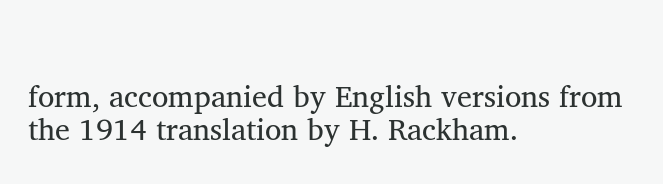form, accompanied by English versions from the 1914 translation by H. Rackham.